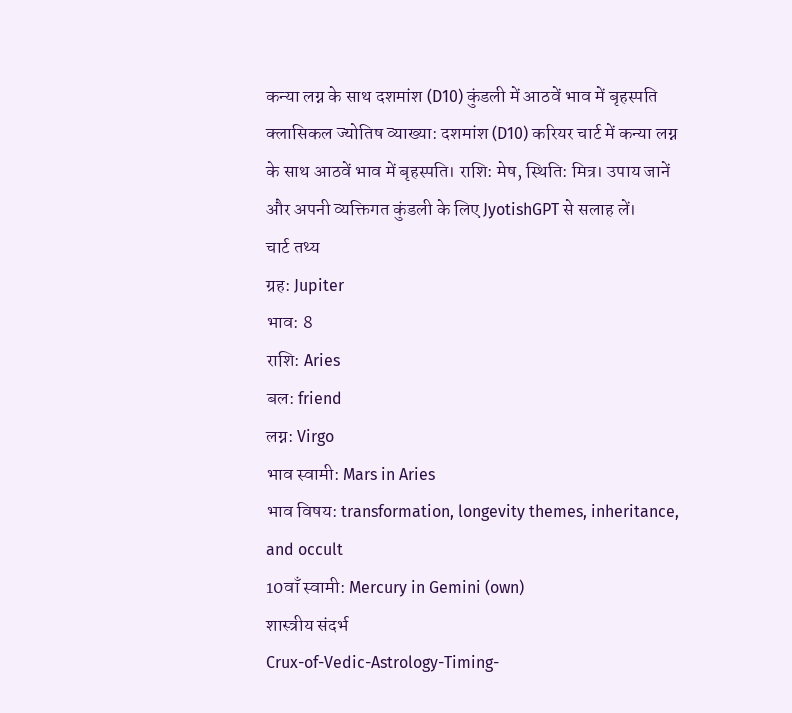कन्या लग्न के साथ दशमांश (D10) कुंडली में आठवें भाव में बृहस्पति
क्लासिकल ज्योतिष व्याख्या: दशमांश (D10) करियर चार्ट में कन्या लग्न के साथ आठवें भाव में बृहस्पति। राशि: मेष, स्थिति: मित्र। उपाय जानें और अपनी व्यक्तिगत कुंडली के लिए JyotishGPT से सलाह लें।
चार्ट तथ्य
ग्रह: Jupiter
भाव: 8
राशि: Aries
बल: friend
लग्न: Virgo
भाव स्वामी: Mars in Aries
भाव विषय: transformation, longevity themes, inheritance, and occult
10वाँ स्वामी: Mercury in Gemini (own)
शास्त्रीय संदर्भ
Crux-of-Vedic-Astrology-Timing-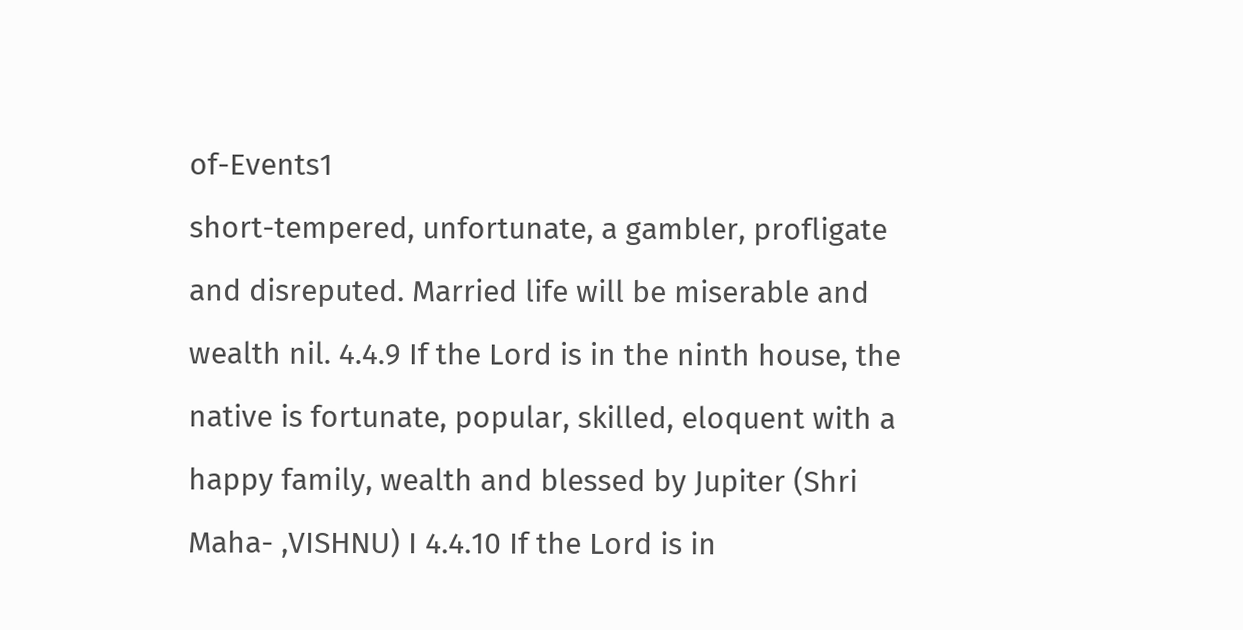of-Events1
short-tempered, unfortunate, a gambler, profligate and disreputed. Married life will be miserable and wealth nil. 4.4.9 If the Lord is in the ninth house, the native is fortunate, popular, skilled, eloquent with a happy family, wealth and blessed by Jupiter (Shri Maha- ,VISHNU) I 4.4.10 If the Lord is in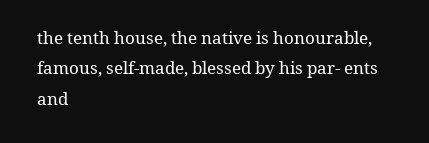the tenth house, the native is honourable, famous, self-made, blessed by his par- ents and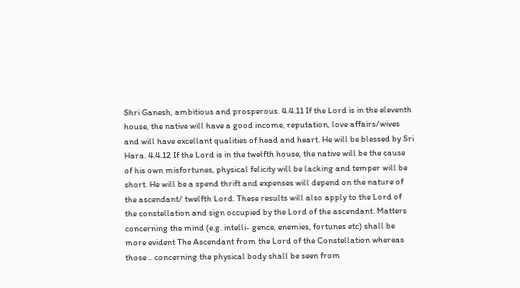Shri Ganesh, ambitious and prosperous. 4.4.11 If the Lord is in the eleventh house, the native will have a good income, reputation, love affairs/wives and will have excellant qualities of head and heart. He will be blessed by Sri Hara. 4.4.12 If the Lord is in the twelfth house, the native will be the cause of his own misfortunes, physical felicity will be lacking and temper will be short. He will be a spend thrift and expenses will depend on the nature of the ascendant/ twelfth Lord. These results will also apply to the Lord of the constellation and sign occupied by the Lord of the ascendant. Matters concerning the mind (e.g. intelli- gence, enemies, fortunes etc) shall be more evident The Ascendant from the Lord of the Constellation whereas those .. concerning the physical body shall be seen from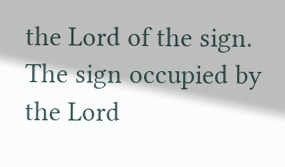the Lord of the sign. The sign occupied by the Lord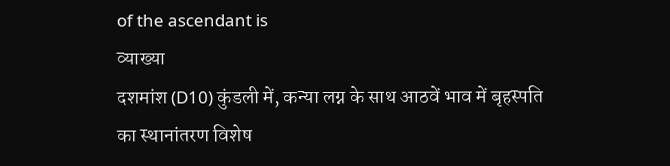of the ascendant is
व्याख्या
दशमांश (D10) कुंडली में, कन्या लग्न के साथ आठवें भाव में बृहस्पति का स्थानांतरण विशेष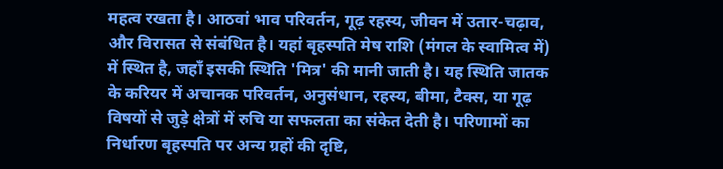महत्व रखता है। आठवां भाव परिवर्तन, गूढ़ रहस्य, जीवन में उतार-चढ़ाव, और विरासत से संबंधित है। यहां बृहस्पति मेष राशि (मंगल के स्वामित्व में) में स्थित है, जहाँ इसकी स्थिति 'मित्र' की मानी जाती है। यह स्थिति जातक के करियर में अचानक परिवर्तन, अनुसंधान, रहस्य, बीमा, टैक्स, या गूढ़ विषयों से जुड़े क्षेत्रों में रुचि या सफलता का संकेत देती है। परिणामों का निर्धारण बृहस्पति पर अन्य ग्रहों की दृष्टि,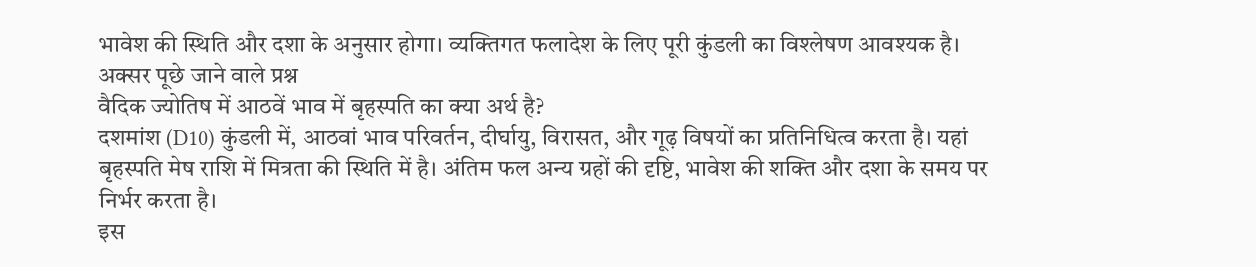भावेश की स्थिति और दशा के अनुसार होगा। व्यक्तिगत फलादेश के लिए पूरी कुंडली का विश्लेषण आवश्यक है।
अक्सर पूछे जाने वाले प्रश्न
वैदिक ज्योतिष में आठवें भाव में बृहस्पति का क्या अर्थ है?
दशमांश (D10) कुंडली में, आठवां भाव परिवर्तन, दीर्घायु, विरासत, और गूढ़ विषयों का प्रतिनिधित्व करता है। यहां बृहस्पति मेष राशि में मित्रता की स्थिति में है। अंतिम फल अन्य ग्रहों की दृष्टि, भावेश की शक्ति और दशा के समय पर निर्भर करता है।
इस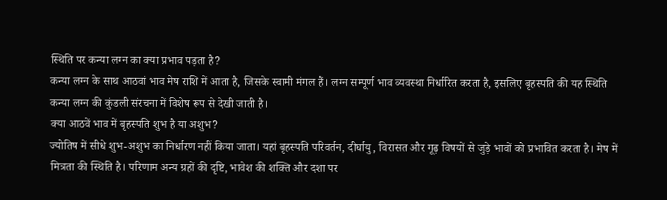स्थिति पर कन्या लग्न का क्या प्रभाव पड़ता है?
कन्या लग्न के साथ आठवां भाव मेष राशि में आता है, जिसके स्वामी मंगल हैं। लग्न सम्पूर्ण भाव व्यवस्था निर्धारित करता है, इसलिए बृहस्पति की यह स्थिति कन्या लग्न की कुंडली संरचना में विशेष रूप से देखी जाती है।
क्या आठवें भाव में बृहस्पति शुभ है या अशुभ?
ज्योतिष में सीधे शुभ-अशुभ का निर्धारण नहीं किया जाता। यहां बृहस्पति परिवर्तन, दीर्घायु, विरासत और गूढ़ विषयों से जुड़े भावों को प्रभावित करता है। मेष में मित्रता की स्थिति है। परिणाम अन्य ग्रहों की दृष्टि, भावेश की शक्ति और दशा पर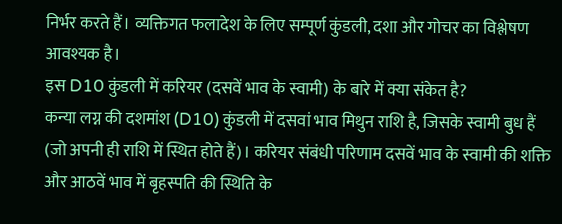निर्भर करते हैं। व्यक्तिगत फलादेश के लिए सम्पूर्ण कुंडली, दशा और गोचर का विश्लेषण आवश्यक है।
इस D10 कुंडली में करियर (दसवें भाव के स्वामी) के बारे में क्या संकेत है?
कन्या लग्न की दशमांश (D10) कुंडली में दसवां भाव मिथुन राशि है, जिसके स्वामी बुध हैं (जो अपनी ही राशि में स्थित होते हैं)। करियर संबंधी परिणाम दसवें भाव के स्वामी की शक्ति और आठवें भाव में बृहस्पति की स्थिति के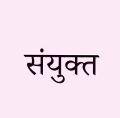संयुक्त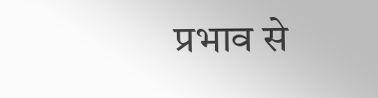प्रभाव से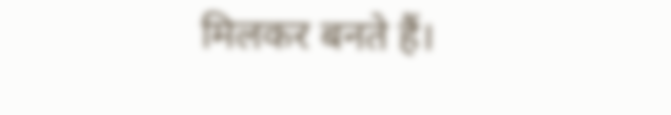मिलकर बनते हैं।